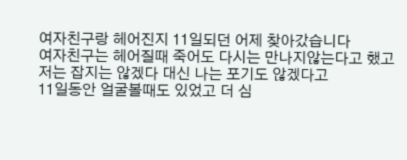여자친구랑 헤어진지 11일되던 어제 찾아갔습니다
여자친구는 헤어질때 죽어도 다시는 만나지않는다고 했고
저는 잡지는 않겠다 대신 나는 포기도 않겠다고
11일동안 얼굴볼때도 있었고 더 심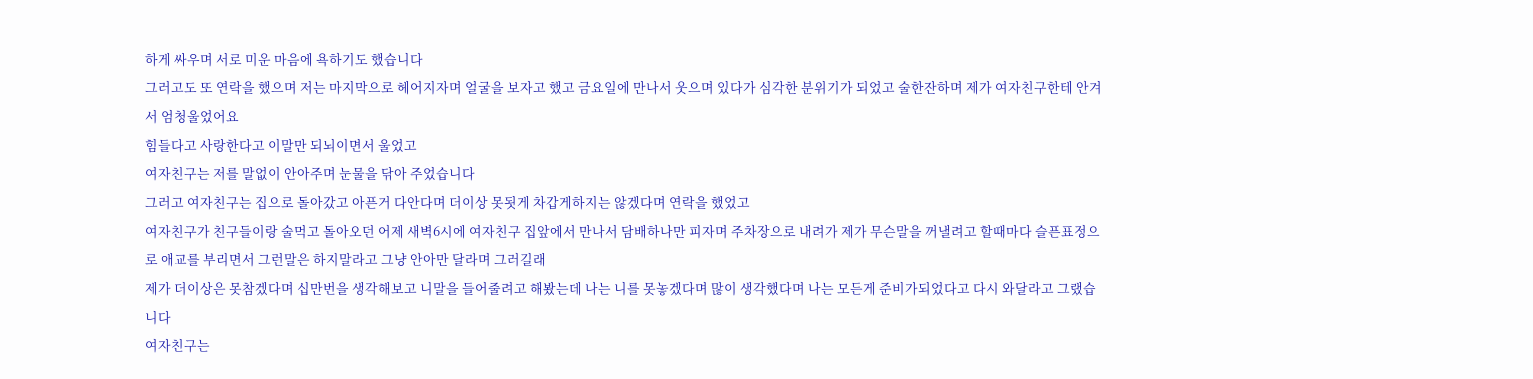하게 싸우며 서로 미운 마음에 욕하기도 했습니다
그러고도 또 연락을 했으며 저는 마지막으로 헤어지자며 얼굴을 보자고 했고 금요일에 만나서 웃으며 있다가 심각한 분위기가 되었고 술한잔하며 제가 여자친구한테 안겨서 엄청울었어요
힘들다고 사랑한다고 이말만 되뇌이면서 울었고
여자친구는 저를 말없이 안아주며 눈물을 닦아 주었습니다
그러고 여자친구는 집으로 돌아갔고 아픈거 다안다며 더이상 못됫게 차갑게하지는 않겠다며 연락을 했었고
여자친구가 친구들이랑 술먹고 돌아오던 어제 새벽6시에 여자친구 집앞에서 만나서 담배하나만 피자며 주차장으로 내려가 제가 무슨말을 꺼낼려고 할때마다 슬픈표정으로 애교를 부리면서 그런말은 하지말라고 그냥 안아만 달라며 그러길래
제가 더이상은 못참겠다며 십만번을 생각해보고 니말을 들어줄려고 해봤는데 나는 니를 못놓겠다며 많이 생각했다며 나는 모든게 준비가되었다고 다시 와달라고 그랬습니다
여자친구는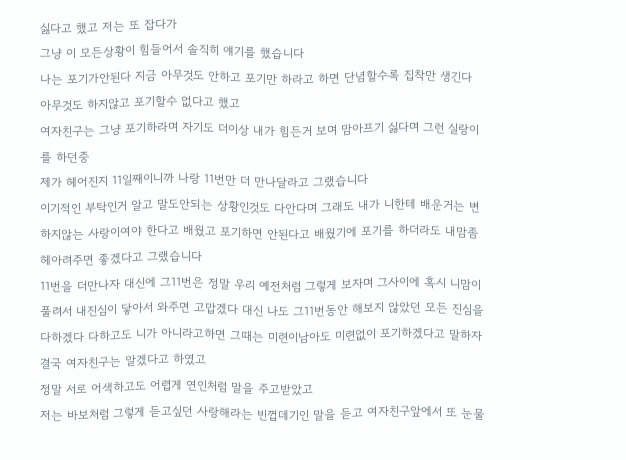싫다고 했고 저는 또 잡다가
그냥 이 모든상황이 힘들어서 솔직히 얘기를 했습니다
나는 포기가안된다 지금 아무것도 안하고 포기만 하라고 하면 단념할수록 집착만 생긴다
아무것도 하지않고 포기할수 없다고 했고
여자친구는 그냥 포기하라며 자기도 더이상 내가 힘든거 보며 맘아프기 싫다며 그런 실랑이를 하던중
제가 헤어진지 11일째이니까 나랑 11번만 더 만나달라고 그랬습니다
이기적인 부탁인거 알고 말도안되는 상황인것도 다안다며 그래도 내가 니한테 배운거는 변하지않는 사랑이여야 한다고 배웠고 포기하면 안된다고 배웠기에 포기를 하더라도 내맘좀헤아려주면 좋겠다고 그랬습니다
11번을 더만나자 대신에 그11번은 정말 우리 예전처럼 그렇게 보자며 그사이에 혹시 니맘이 풀려서 내진심이 닿아서 와주면 고맙겠다 대신 나도 그11번동안 해보지 않았던 모든 진심을 다하겠다 다하고도 니가 아니라고하면 그때는 미련이남아도 미련없이 포기하겠다고 말하자 결국 여자친구는 알겠다고 하였고
정말 서로 어색하고도 어렵게 연인처럼 말을 주고받았고
저는 바보처럼 그렇게 듣고싶던 사랑해라는 빈껍데기인 말을 듣고 여자친구앞에서 또 눈물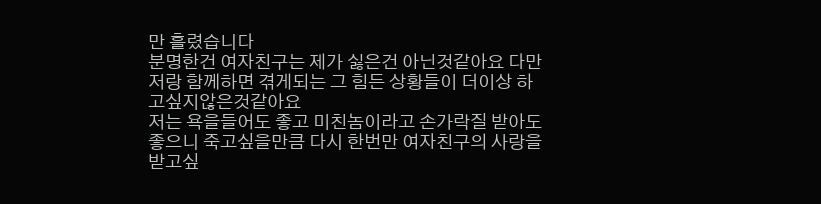만 흘렸습니다
분명한건 여자친구는 제가 싫은건 아닌것같아요 다만 저랑 함께하면 겪게되는 그 힘든 상황들이 더이상 하고싶지않은것같아요
저는 욕을들어도 좋고 미친놈이라고 손가락질 받아도 좋으니 죽고싶을만큼 다시 한번만 여자친구의 사랑을 받고싶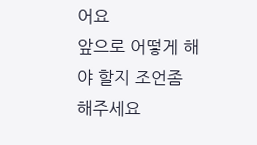어요
앞으로 어떻게 해야 할지 조언좀 해주세요